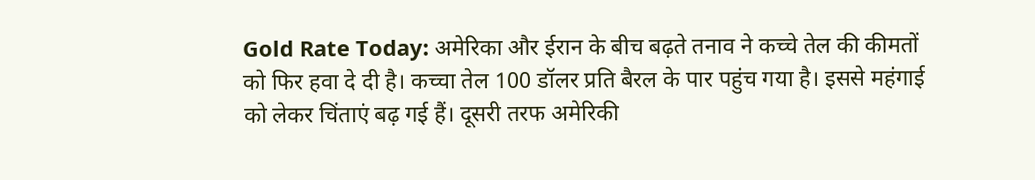Gold Rate Today: अमेरिका और ईरान के बीच बढ़ते तनाव ने कच्चे तेल की कीमतों को फिर हवा दे दी है। कच्चा तेल 100 डॉलर प्रति बैरल के पार पहुंच गया है। इससे महंगाई को लेकर चिंताएं बढ़ गई हैं। दूसरी तरफ अमेरिकी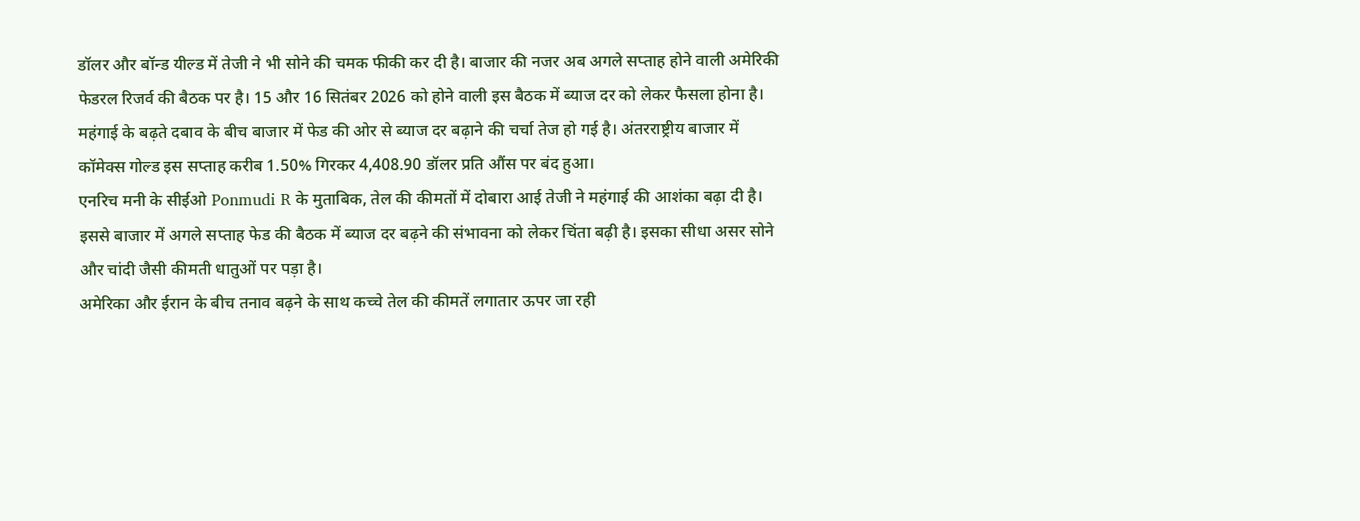डॉलर और बॉन्ड यील्ड में तेजी ने भी सोने की चमक फीकी कर दी है। बाजार की नजर अब अगले सप्ताह होने वाली अमेरिकी फेडरल रिजर्व की बैठक पर है। 15 और 16 सितंबर 2026 को होने वाली इस बैठक में ब्याज दर को लेकर फैसला होना है। महंगाई के बढ़ते दबाव के बीच बाजार में फेड की ओर से ब्याज दर बढ़ाने की चर्चा तेज हो गई है। अंतरराष्ट्रीय बाजार में कॉमेक्स गोल्ड इस सप्ताह करीब 1.50% गिरकर 4,408.90 डॉलर प्रति औंस पर बंद हुआ।
एनरिच मनी के सीईओ Ponmudi R के मुताबिक, तेल की कीमतों में दोबारा आई तेजी ने महंगाई की आशंका बढ़ा दी है। इससे बाजार में अगले सप्ताह फेड की बैठक में ब्याज दर बढ़ने की संभावना को लेकर चिंता बढ़ी है। इसका सीधा असर सोने और चांदी जैसी कीमती धातुओं पर पड़ा है।
अमेरिका और ईरान के बीच तनाव बढ़ने के साथ कच्चे तेल की कीमतें लगातार ऊपर जा रही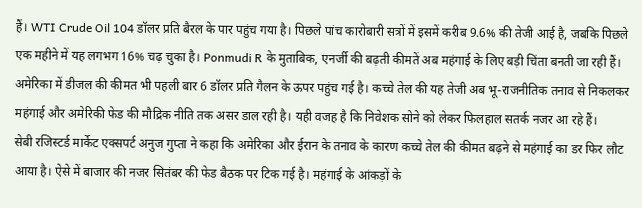हैं। WTI Crude Oil 104 डॉलर प्रति बैरल के पार पहुंच गया है। पिछले पांच कारोबारी सत्रों में इसमें करीब 9.6% की तेजी आई है, जबकि पिछले एक महीने में यह लगभग 16% चढ़ चुका है। Ponmudi R के मुताबिक, एनर्जी की बढ़ती कीमतें अब महंगाई के लिए बड़ी चिंता बनती जा रही हैं। अमेरिका में डीजल की कीमत भी पहली बार 6 डॉलर प्रति गैलन के ऊपर पहुंच गई है। कच्चे तेल की यह तेजी अब भू-राजनीतिक तनाव से निकलकर महंगाई और अमेरिकी फेड की मौद्रिक नीति तक असर डाल रही है। यही वजह है कि निवेशक सोने को लेकर फिलहाल सतर्क नजर आ रहे हैं।
सेबी रजिस्टर्ड मार्केट एक्सपर्ट अनुज गुप्ता ने कहा कि अमेरिका और ईरान के तनाव के कारण कच्चे तेल की कीमत बढ़ने से महंगाई का डर फिर लौट आया है। ऐसे में बाजार की नजर सितंबर की फेड बैठक पर टिक गई है। महंगाई के आंकड़ों के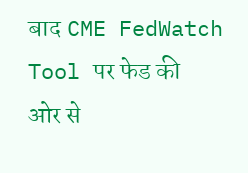बाद CME FedWatch Tool पर फेड की ओर से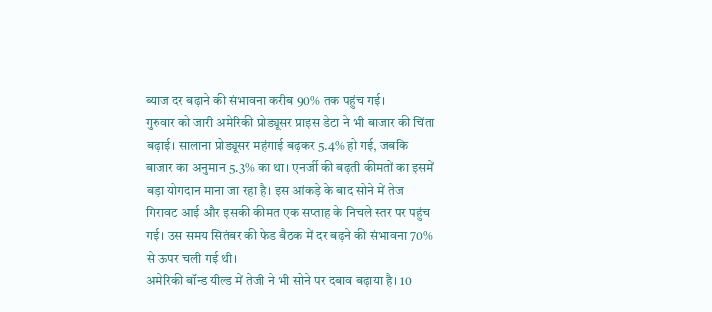ब्याज दर बढ़ाने की संभावना करीब 90% तक पहुंच गई।
गुरुवार को जारी अमेरिकी प्रोड्यूसर प्राइस डेटा ने भी बाजार की चिंता बढ़ाई। सालाना प्रोड्यूसर महंगाई बढ़कर 5.4% हो गई, जबकि बाजार का अनुमान 5.3% का था। एनर्जी की बढ़ती कीमतों का इसमें बड़ा योगदान माना जा रहा है। इस आंकड़े के बाद सोने में तेज गिरावट आई और इसकी कीमत एक सप्ताह के निचले स्तर पर पहुंच गई। उस समय सितंबर की फेड बैठक में दर बढ़ने की संभावना 70% से ऊपर चली गई थी।
अमेरिकी बॉन्ड यील्ड में तेजी ने भी सोने पर दबाव बढ़ाया है। 10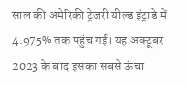साल की अमेरिकी ट्रेजरी यील्ड इंट्राडे में 4.975% तक पहुंच गई। यह अक्टूबर 2023 के बाद इसका सबसे ऊंचा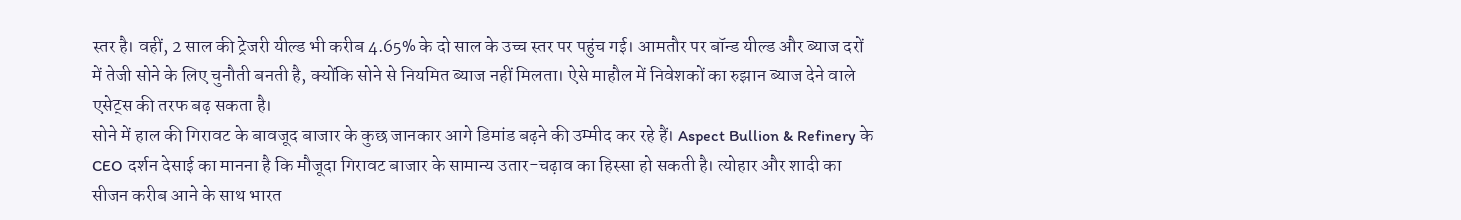स्तर है। वहीं, 2 साल की ट्रेजरी यील्ड भी करीब 4.65% के दो साल के उच्च स्तर पर पहुंच गई। आमतौर पर बॉन्ड यील्ड और ब्याज दरों में तेजी सोने के लिए चुनौती बनती है, क्योंकि सोने से नियमित ब्याज नहीं मिलता। ऐसे माहौल में निवेशकों का रुझान ब्याज देने वाले एसेट्स की तरफ बढ़ सकता है।
सोने में हाल की गिरावट के बावजूद बाजार के कुछ जानकार आगे डिमांड बढ़ने की उम्मीद कर रहे हैं। Aspect Bullion & Refinery के CEO दर्शन देसाई का मानना है कि मौजूदा गिरावट बाजार के सामान्य उतार-चढ़ाव का हिस्सा हो सकती है। त्योहार और शादी का सीजन करीब आने के साथ भारत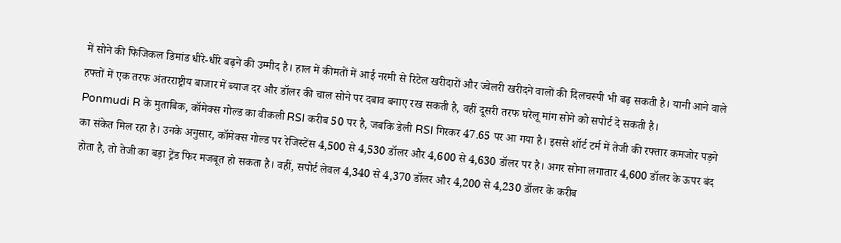में सोने की फिजिकल डिमांड धीरे-धीरे बढ़ने की उम्मीद है। हाल में कीमतों में आई नरमी से रिटेल खरीदारों और ज्वेलरी खरीदने वालों की दिलचस्पी भी बढ़ सकती है। यानी आने वाले हफ्तों में एक तरफ अंतरराष्ट्रीय बाजार में ब्याज दर और डॉलर की चाल सोने पर दबाव बनाए रख सकती है, वहीं दूसरी तरफ घरेलू मांग सोने को सपोर्ट दे सकती है।
Ponmudi R के मुताबिक, कॉमेक्स गोल्ड का वीकली RSI करीब 50 पर है, जबकि डेली RSI गिरकर 47.65 पर आ गया है। इससे शॉर्ट टर्म में तेजी की रफ्तार कमजोर पड़ने का संकेत मिल रहा है। उनके अनुसार, कॉमेक्स गोल्ड पर रेजिस्टेंस 4,500 से 4,530 डॉलर और 4,600 से 4,630 डॉलर पर है। अगर सोना लगातार 4,600 डॉलर के ऊपर बंद होता है, तो तेजी का बड़ा ट्रेंड फिर मजबूत हो सकता है। वहीं, सपोर्ट लेवल 4,340 से 4,370 डॉलर और 4,200 से 4,230 डॉलर के करीब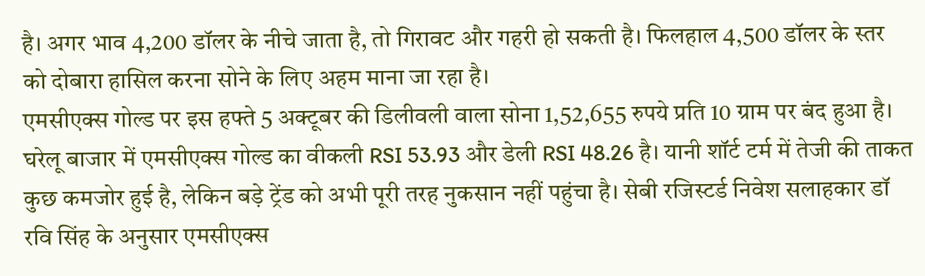है। अगर भाव 4,200 डॉलर के नीचे जाता है, तो गिरावट और गहरी हो सकती है। फिलहाल 4,500 डॉलर के स्तर को दोबारा हासिल करना सोने के लिए अहम माना जा रहा है।
एमसीएक्स गोल्ड पर इस हफ्ते 5 अक्टूबर की डिलीवली वाला सोना 1,52,655 रुपये प्रति 10 ग्राम पर बंद हुआ है। घरेलू बाजार में एमसीएक्स गोल्ड का वीकली RSI 53.93 और डेली RSI 48.26 है। यानी शॉर्ट टर्म में तेजी की ताकत कुछ कमजोर हुई है, लेकिन बड़े ट्रेंड को अभी पूरी तरह नुकसान नहीं पहुंचा है। सेबी रजिस्टर्ड निवेश सलाहकार डॉ रवि सिंह के अनुसार एमसीएक्स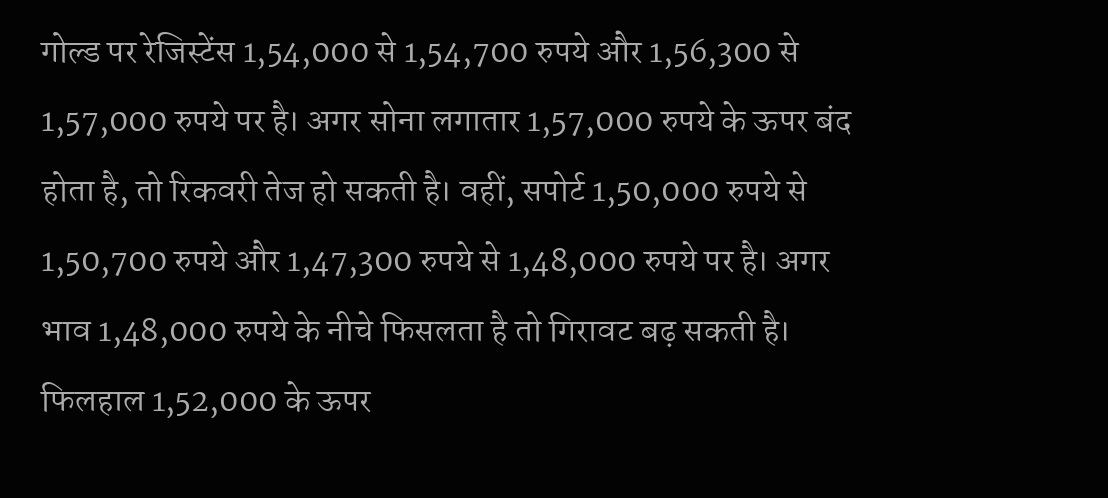गोल्ड पर रेजिस्टेंस 1,54,000 से 1,54,700 रुपये और 1,56,300 से 1,57,000 रुपये पर है। अगर सोना लगातार 1,57,000 रुपये के ऊपर बंद होता है, तो रिकवरी तेज हो सकती है। वहीं, सपोर्ट 1,50,000 रुपये से 1,50,700 रुपये और 1,47,300 रुपये से 1,48,000 रुपये पर है। अगर भाव 1,48,000 रुपये के नीचे फिसलता है तो गिरावट बढ़ सकती है। फिलहाल 1,52,000 के ऊपर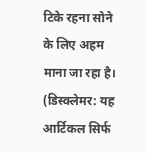टिके रहना सोने के लिए अहम माना जा रहा है।
(डिस्क्लेमर: यह आर्टिकल सिर्फ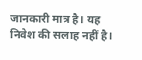जानकारी मात्र है। यह निवेश की सलाह नहीं है।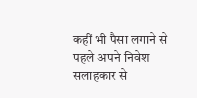कहीं भी पैसा लगाने से पहले अपने निवेश सलाहकार से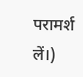परामर्श लें।)